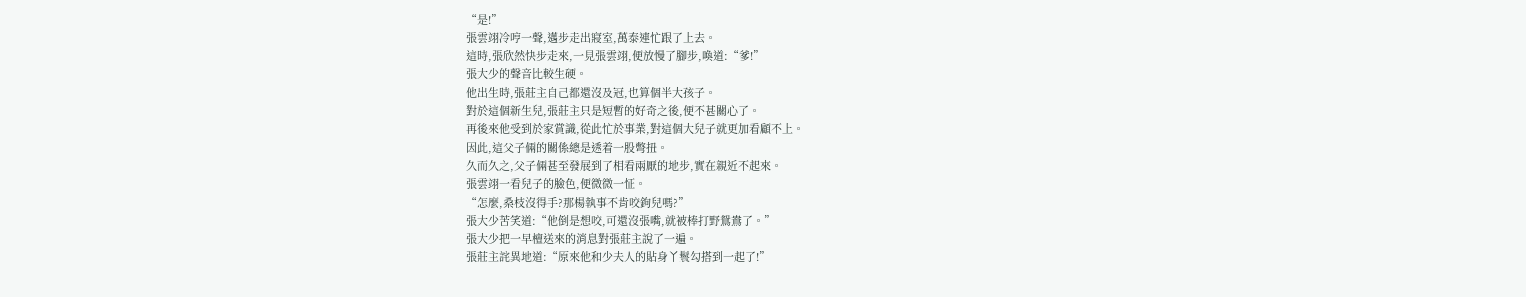“是!”
張雲翊冷哼一聲,邁步走出寢室,萬泰連忙跟了上去。
這時,張欣然快步走來,一見張雲翊,便放慢了腳步,喚道:“爹!”
張大少的聲音比較生硬。
他出生時,張莊主自己都還沒及冠,也算個半大孩子。
對於這個新生兒,張莊主只是短暫的好奇之後,便不甚關心了。
再後來他受到於家賞識,從此忙於事業,對這個大兒子就更加看顧不上。
因此,這父子倆的關係總是透着一股彆扭。
久而久之,父子倆甚至發展到了相看兩厭的地步,實在親近不起來。
張雲翊一看兒子的臉色,便微微一怔。
“怎麼,桑枝沒得手?那楊執事不肯咬鉤兒嗎?”
張大少苦笑道:“他倒是想咬,可還沒張嘴,就被棒打野鴛鴦了。”
張大少把一早檀送來的消息對張莊主說了一遍。
張莊主詫異地道:“原來他和少夫人的貼身丫鬟勾搭到一起了!”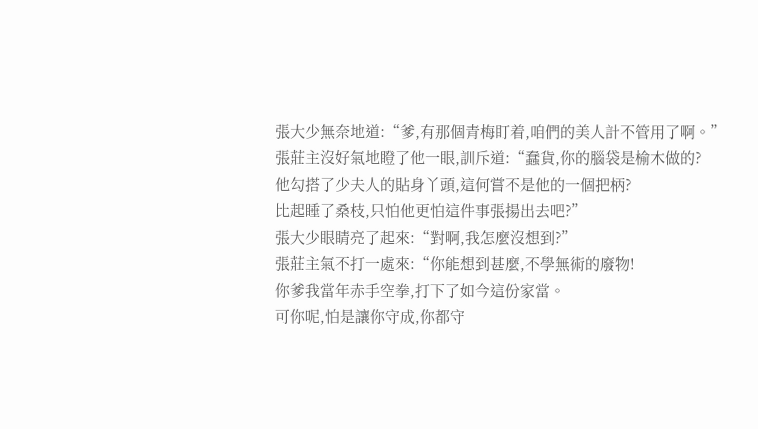張大少無奈地道:“爹,有那個青梅盯着,咱們的美人計不管用了啊。”
張莊主沒好氣地瞪了他一眼,訓斥道:“蠢貨,你的腦袋是榆木做的?
他勾搭了少夫人的貼身丫頭,這何嘗不是他的一個把柄?
比起睡了桑枝,只怕他更怕這件事張揚出去吧?”
張大少眼睛亮了起來:“對啊,我怎麼沒想到?”
張莊主氣不打一處來:“你能想到甚麼,不學無術的廢物!
你爹我當年赤手空拳,打下了如今這份家當。
可你呢,怕是讓你守成,你都守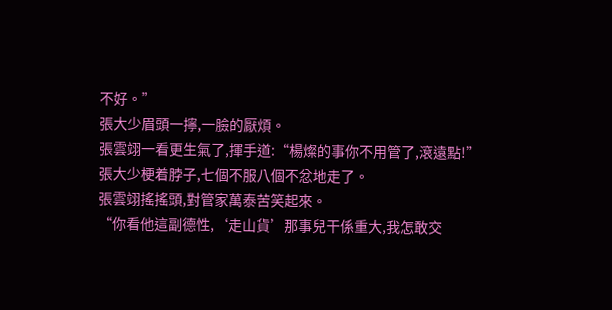不好。”
張大少眉頭一擰,一臉的厭煩。
張雲翊一看更生氣了,揮手道:“楊燦的事你不用管了,滾遠點!”
張大少梗着脖子,七個不服八個不忿地走了。
張雲翊搖搖頭,對管家萬泰苦笑起來。
“你看他這副德性,‘走山貨’那事兒干係重大,我怎敢交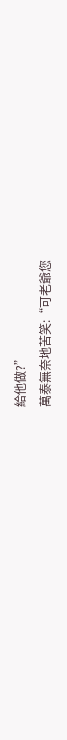給他做?”
萬泰無奈地苦笑:“可老爺您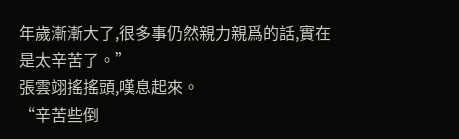年歲漸漸大了,很多事仍然親力親爲的話,實在是太辛苦了。”
張雲翊搖搖頭,嘆息起來。
“辛苦些倒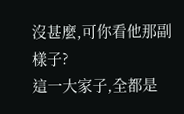沒甚麼,可你看他那副樣子?
這一大家子,全都是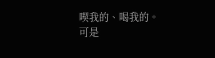喫我的、喝我的。
可是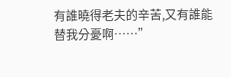有誰曉得老夫的辛苦,又有誰能替我分憂啊……”